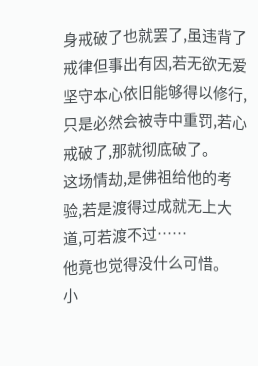身戒破了也就罢了,虽违背了戒律但事出有因,若无欲无爱坚守本心依旧能够得以修行,只是必然会被寺中重罚,若心戒破了,那就彻底破了。
这场情劫,是佛祖给他的考验,若是渡得过成就无上大道,可若渡不过……
他竟也觉得没什么可惜。
小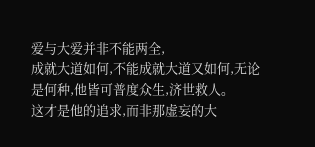爱与大爱并非不能两全,
成就大道如何,不能成就大道又如何,无论是何种,他皆可普度众生,济世救人。
这才是他的追求,而非那虚妄的大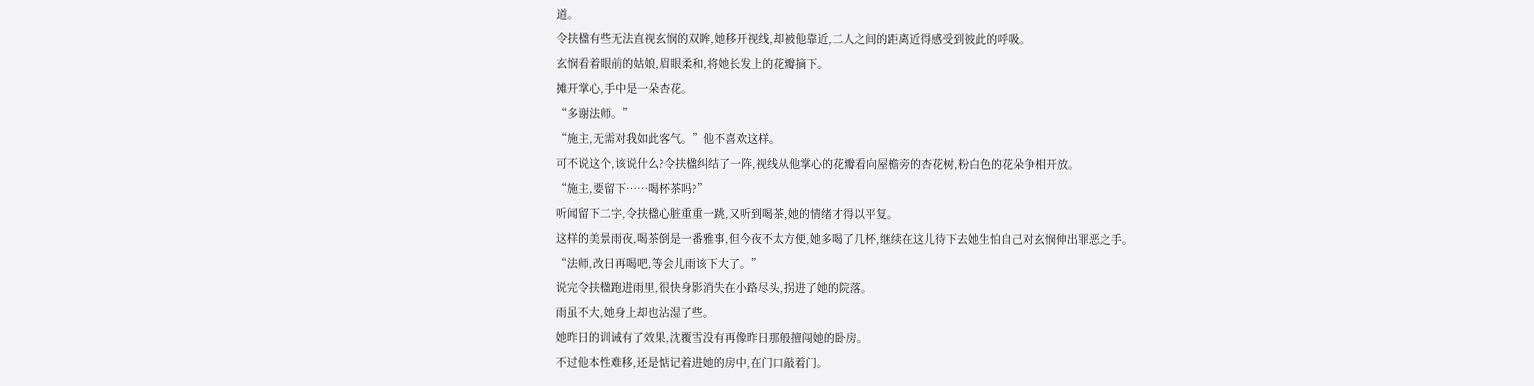道。
令扶楹有些无法直视玄悯的双眸,她移开视线,却被他靠近,二人之间的距离近得感受到彼此的呼吸。
玄悯看着眼前的姑娘,眉眼柔和,将她长发上的花瓣摘下。
摊开掌心,手中是一朵杏花。
“多谢法师。”
“施主,无需对我如此客气。”他不喜欢这样。
可不说这个,该说什么?令扶楹纠结了一阵,视线从他掌心的花瓣看向屋檐旁的杏花树,粉白色的花朵争相开放。
“施主,要留下……喝杯茶吗?”
听闻留下二字,令扶楹心脏重重一跳,又听到喝茶,她的情绪才得以平复。
这样的美景雨夜,喝茶倒是一番雅事,但今夜不太方便,她多喝了几杯,继续在这儿待下去她生怕自己对玄悯伸出罪恶之手。
“法师,改日再喝吧,等会儿雨该下大了。”
说完令扶楹跑进雨里,很快身影消失在小路尽头,拐进了她的院落。
雨虽不大,她身上却也沾湿了些。
她昨日的训诫有了效果,沈覆雪没有再像昨日那般擅闯她的卧房。
不过他本性难移,还是惦记着进她的房中,在门口敲着门。